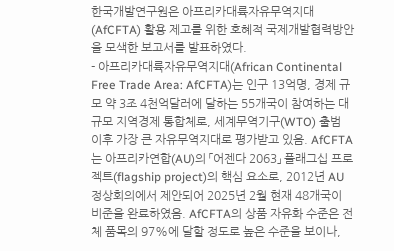한국개발연구원은 아프리카대륙자유무역지대(AfCFTA) 활용 제고를 위한 호혜적 국제개발협력방안을 모색한 보고서를 발표하였다.
- 아프리카대륙자유무역지대(African Continental Free Trade Area: AfCFTA)는 인구 13억명, 경제 규모 약 3조 4천억달러에 달하는 55개국이 참여하는 대규모 지역경제 통합체로, 세계무역기구(WTO) 출범 이후 가장 큰 자유무역지대로 평가받고 있음. AfCFTA는 아프리카연합(AU)의 「어젠다 2063」 플래그십 프로젝트(flagship project)의 핵심 요소로, 2012년 AU 정상회의에서 제안되어 2025년 2월 현재 48개국이 비준을 완료하였음. AfCFTA의 상품 자유화 수준은 전체 품목의 97%에 달할 정도로 높은 수준을 보이나,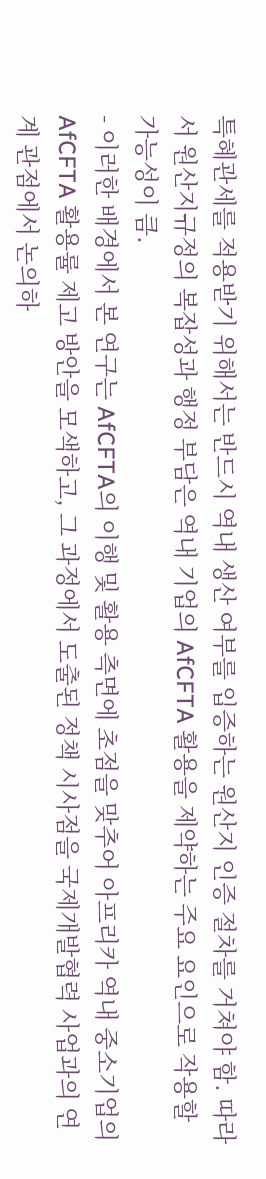특혜관세를 적용받기 위해서는 반드시 역내 생산 여부를 입증하는 원산지 인증 절차를 거쳐야 함. 따라서 원산지규정의 복잡성과 행정 부담은 역내 기업의 AfCFTA 활용을 제약하는 주요 요인으로 작용할 가능성이 큼.
- 이러한 배경에서 본 연구는 AfCFTA의 이행 및 활용 측면에 초점을 맞추어 아프리카 역내 중소기업의 AfCFTA 활용률 제고 방안을 모색하고, 그 과정에서 도출된 정책 시사점을 국제개발협력 사업과의 연계 관점에서 논의하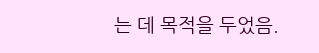는 데 목적을 두었음.